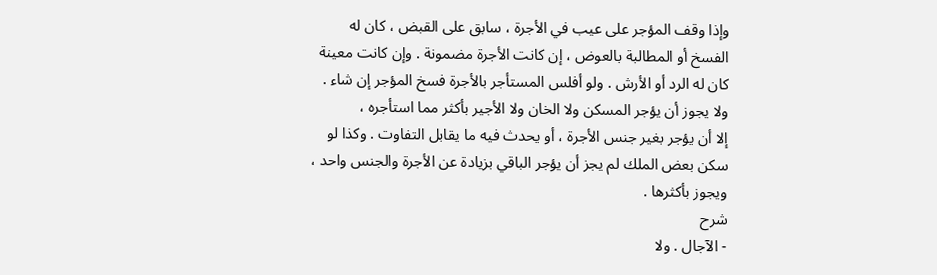وإذا وقف المؤجر على عيب في الأجرة ، سابق على القبض ، كان له
الفسخ أو المطالبة بالعوض ، إن كانت الأجرة مضمونة . وإن كانت معينة
كان له الرد أو الأرش . ولو أفلس المستأجر بالأجرة فسخ المؤجر إن شاء .
ولا يجوز أن يؤجر المسكن ولا الخان ولا الأجير بأكثر مما استأجره ،
إلا أن يؤجر بغير جنس الأجرة ، أو يحدث فيه ما يقابل التفاوت . وكذا لو
سكن بعض الملك لم يجز أن يؤجر الباقي بزيادة عن الأجرة والجنس واحد ،
ويجوز بأكثرها .
شرح
- الآجال . ولا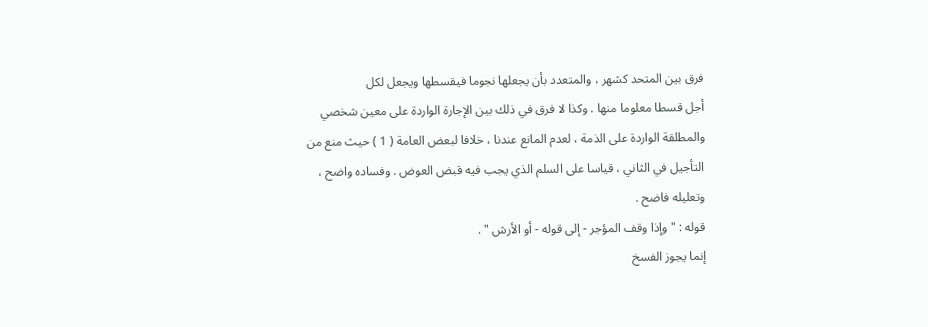فرق بين المتحد كشهر ، والمتعدد بأن يجعلها نجوما فيقسطها ويجعل لكل
أجل قسطا معلوما منها . وكذا لا فرق في ذلك بين الإجارة الواردة على معين شخصي
والمطلقة الواردة على الذمة ، لعدم المانع عندنا ، خلافا لبعض العامة ( 1 ) حيث منع من
التأجيل في الثاني ، قياسا على السلم الذي يجب فيه قبض العوض . وفساده واضح ،
وتعليله فاضح .
قوله : " وإذا وقف المؤجر - إلى قوله - أو الأرش " .
إنما يجوز الفسخ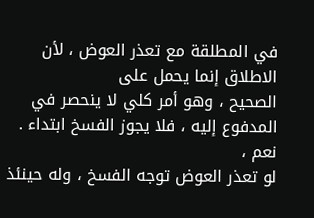في المطلقة مع تعذر العوض ، لأن الاطلاق إنما يحمل على
الصحيح ، وهو أمر كلي لا ينحصر في المدفوع إليه ، فلا يجوز الفسخ ابتداء . نعم ،
لو تعذر العوض توجه الفسخ ، وله حينئذ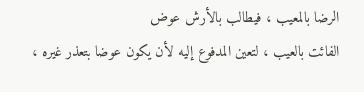الرضا بالمعيب ، فيطالب بالأرش عوض
الفائت بالعيب ، لتعين المدفوع إليه لأن يكون عوضا بتعذر غيره ،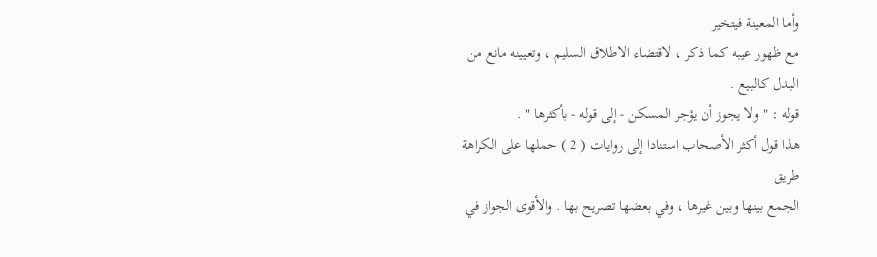وأما المعينة فيتخير
مع ظهور عيبه كما ذكر ، لاقتضاء الاطلاق السليم ، وتعيينه مانع من البدل كالبيع .
قوله : " ولا يجوز أن يؤجر المسكن - إلى قوله - بأكثرها " .
هذا قول أكثر الأصحاب استنادا إلى روايات ( 2 ) حملها على الكراهة طريق
الجمع بينها وبين غيرها ، وفي بعضها تصريح بها . والأقوى الجواز في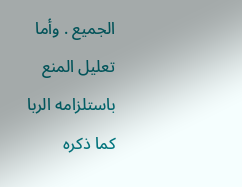الجميع . وأما
تعليل المنع باستلزامه الربا كما ذكره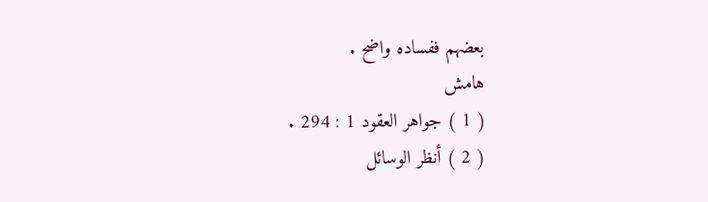بعضهم ففساده واضح .
هامش
( 1 ) جواهر العقود 1 : 294 .
( 2 ) أنظر الوسائل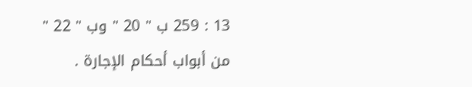13 : 259 ب " 20 " وب " 22 " من أبواب أحكام الإجارة .